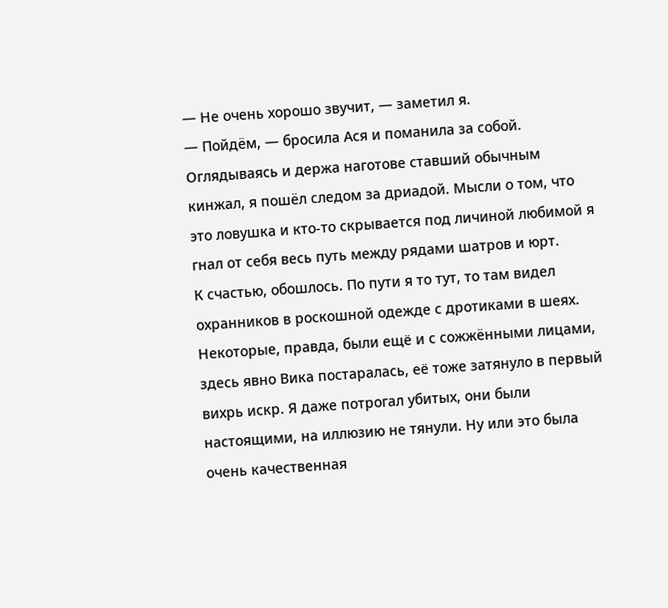— Не очень хорошо звучит, — заметил я.
— Пойдëм, — бросила Ася и поманила за собой.
Оглядываясь и держа наготове ставший обычным кинжал, я пошëл следом за дриадой. Мысли о том, что это ловушка и кто-то скрывается под личиной любимой я гнал от себя весь путь между рядами шатров и юрт.
К счастью, обошлось. По пути я то тут, то там видел охранников в роскошной одежде с дротиками в шеях. Некоторые, правда, были ещё и с сожжëнными лицами, здесь явно Вика постаралась, её тоже затянуло в первый вихрь искр. Я даже потрогал убитых, они были настоящими, на иллюзию не тянули. Ну или это была очень качественная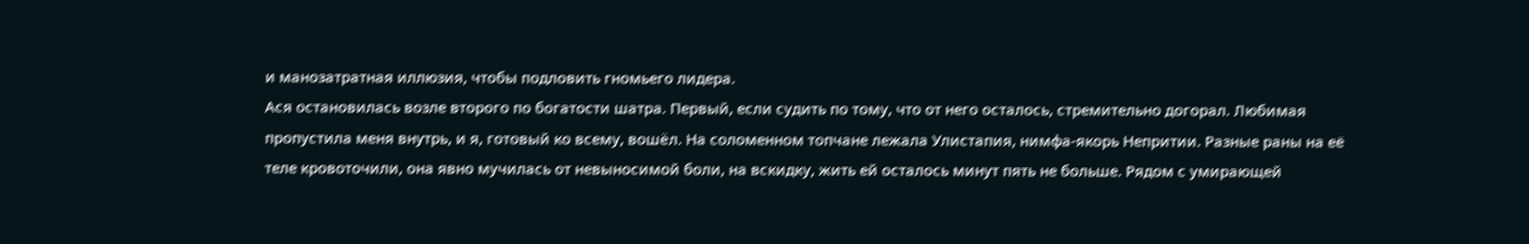и манозатратная иллюзия, чтобы подловить гномьего лидера.
Ася остановилась возле второго по богатости шатра. Первый, если судить по тому, что от него осталось, стремительно догорал. Любимая пропустила меня внутрь, и я, готовый ко всему, вошëл. На соломенном топчане лежала Улистапия, нимфа-якорь Непритии. Разные раны на её теле кровоточили, она явно мучилась от невыносимой боли, на вскидку, жить ей осталось минут пять не больше. Рядом с умирающей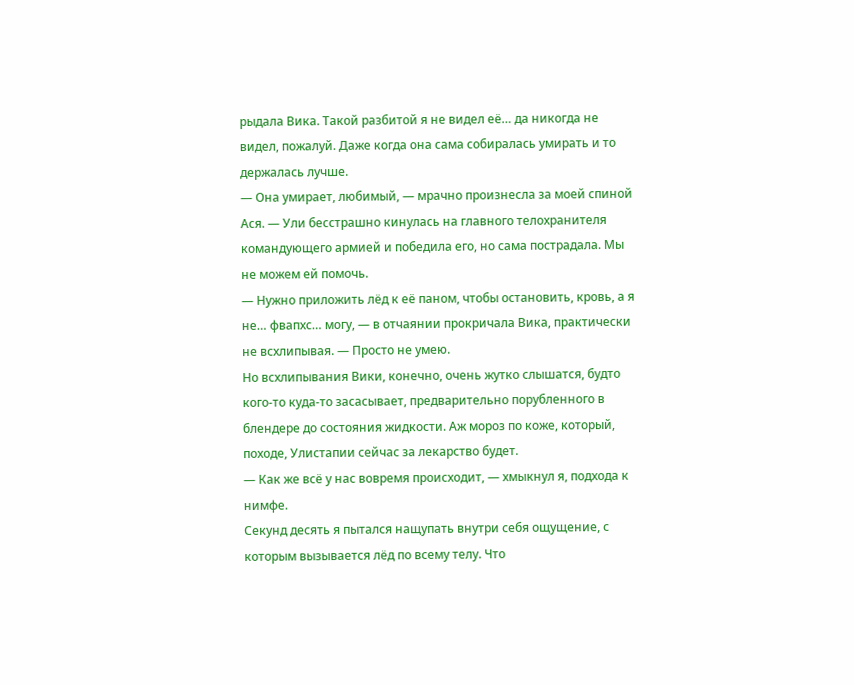рыдала Вика. Такой разбитой я не видел её… да никогда не видел, пожалуй. Даже когда она сама собиралась умирать и то держалась лучше.
— Она умирает, любимый, — мрачно произнесла за моей спиной Ася. — Ули бесстрашно кинулась на главного телохранителя командующего армией и победила его, но сама пострадала. Мы не можем ей помочь.
— Нужно приложить лëд к её паном, чтобы остановить, кровь, а я не… фвапхс… могу, — в отчаянии прокричала Вика, практически не всхлипывая. — Просто не умею.
Но всхлипывания Вики, конечно, очень жутко слышатся, будто кого-то куда-то засасывает, предварительно порубленного в блендере до состояния жидкости. Аж мороз по коже, который, походе, Улистапии сейчас за лекарство будет.
— Как же всё у нас вовремя происходит, — хмыкнул я, подхода к нимфе.
Секунд десять я пытался нащупать внутри себя ощущение, с которым вызывается лëд по всему телу. Что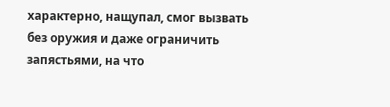характерно, нащупал, смог вызвать без оружия и даже ограничить запястьями, на что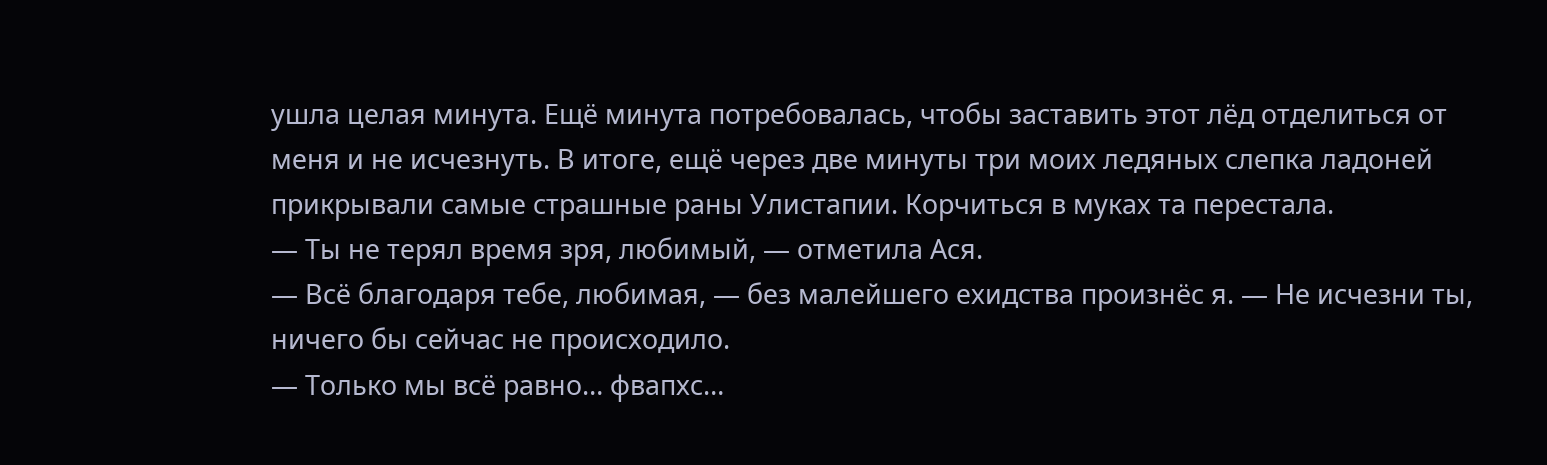ушла целая минута. Ещё минута потребовалась, чтобы заставить этот лëд отделиться от меня и не исчезнуть. В итоге, ещё через две минуты три моих ледяных слепка ладоней прикрывали самые страшные раны Улистапии. Корчиться в муках та перестала.
— Ты не терял время зря, любимый, — отметила Ася.
— Всё благодаря тебе, любимая, — без малейшего ехидства произнëс я. — Не исчезни ты, ничего бы сейчас не происходило.
— Только мы всё равно… фвапхс…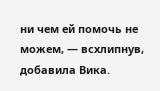ни чем ей помочь не можем, — всхлипнув, добавила Вика.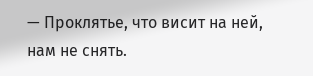— Проклятье, что висит на ней, нам не снять.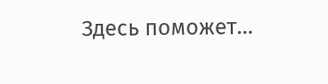Здесь поможет…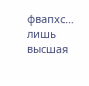фвапхс… лишь высшая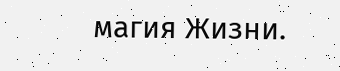магия Жизни.